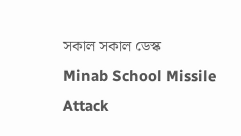সকাল সকাল ডেস্ক
Minab School Missile Attack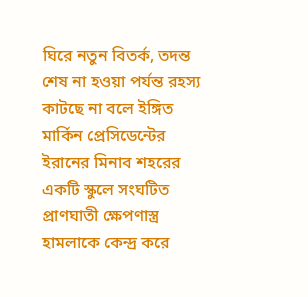ঘিরে নতুন বিতর্ক, তদন্ত শেষ না হওয়া পর্যন্ত রহস্য কাটছে না বলে ইঙ্গিত মার্কিন প্রেসিডেন্টের
ইরানের মিনাব শহরের একটি স্কুলে সংঘটিত প্রাণঘাতী ক্ষেপণাস্ত্র হামলাকে কেন্দ্র করে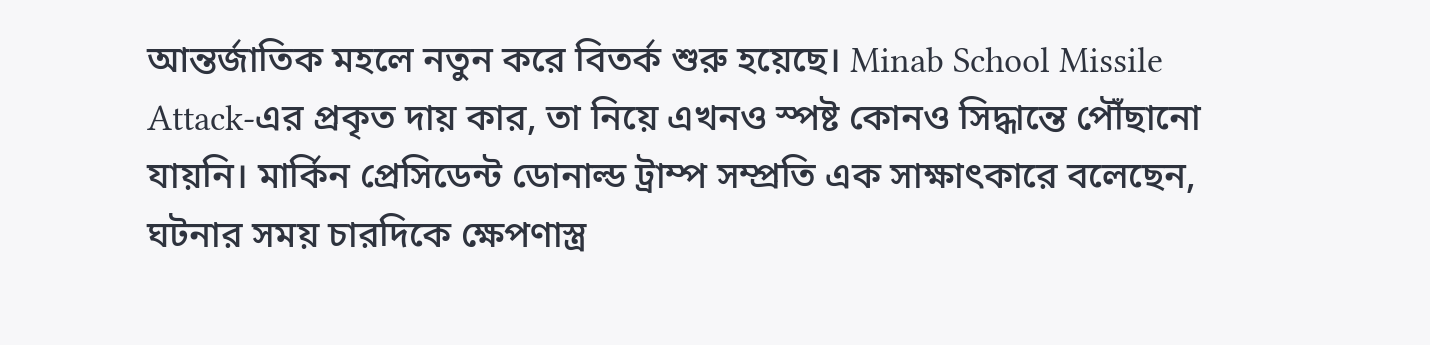আন্তর্জাতিক মহলে নতুন করে বিতর্ক শুরু হয়েছে। Minab School Missile Attack-এর প্রকৃত দায় কার, তা নিয়ে এখনও স্পষ্ট কোনও সিদ্ধান্তে পৌঁছানো যায়নি। মার্কিন প্রেসিডেন্ট ডোনাল্ড ট্রাম্প সম্প্রতি এক সাক্ষাৎকারে বলেছেন, ঘটনার সময় চারদিকে ক্ষেপণাস্ত্র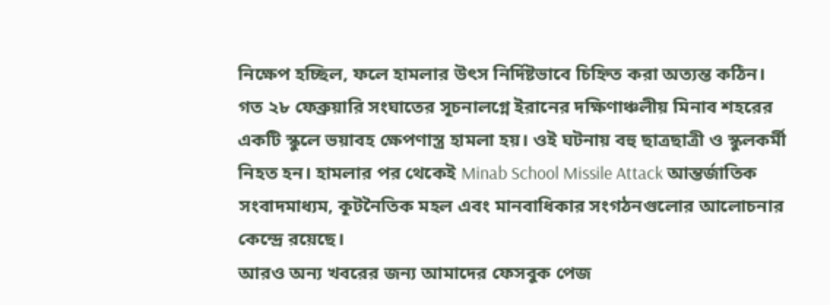নিক্ষেপ হচ্ছিল, ফলে হামলার উৎস নির্দিষ্টভাবে চিহ্নিত করা অত্যন্ত কঠিন।
গত ২৮ ফেব্রুয়ারি সংঘাতের সূচনালগ্নে ইরানের দক্ষিণাঞ্চলীয় মিনাব শহরের একটি স্কুলে ভয়াবহ ক্ষেপণাস্ত্র হামলা হয়। ওই ঘটনায় বহু ছাত্রছাত্রী ও স্কুলকর্মী নিহত হন। হামলার পর থেকেই Minab School Missile Attack আন্তর্জাতিক সংবাদমাধ্যম, কূটনৈতিক মহল এবং মানবাধিকার সংগঠনগুলোর আলোচনার কেন্দ্রে রয়েছে।
আরও অন্য খবরের জন্য আমাদের ফেসবুক পেজ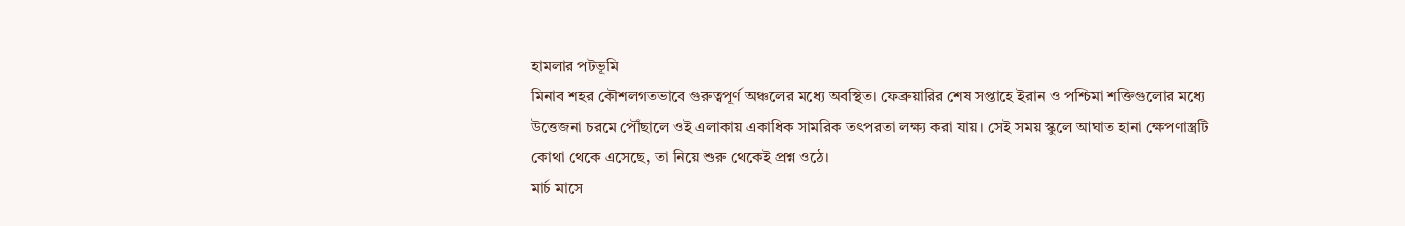হামলার পটভূমি
মিনাব শহর কৌশলগতভাবে গুরুত্বপূর্ণ অঞ্চলের মধ্যে অবস্থিত। ফেব্রুয়ারির শেষ সপ্তাহে ইরান ও পশ্চিমা শক্তিগুলোর মধ্যে উত্তেজনা চরমে পৌঁছালে ওই এলাকায় একাধিক সামরিক তৎপরতা লক্ষ্য করা যায়। সেই সময় স্কুলে আঘাত হানা ক্ষেপণাস্ত্রটি কোথা থেকে এসেছে, তা নিয়ে শুরু থেকেই প্রশ্ন ওঠে।
মার্চ মাসে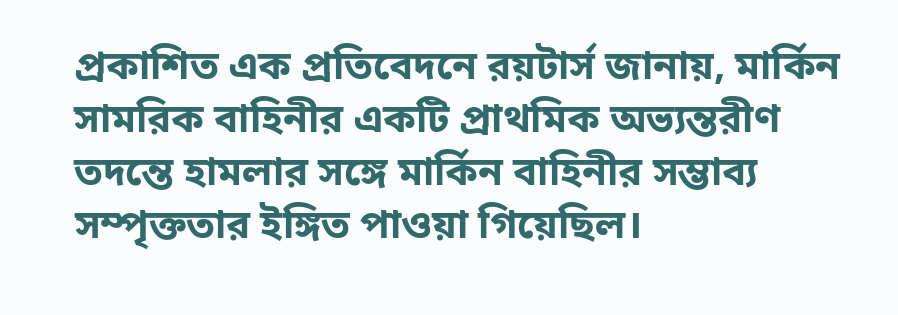প্রকাশিত এক প্রতিবেদনে রয়টার্স জানায়, মার্কিন সামরিক বাহিনীর একটি প্রাথমিক অভ্যন্তরীণ তদন্তে হামলার সঙ্গে মার্কিন বাহিনীর সম্ভাব্য সম্পৃক্ততার ইঙ্গিত পাওয়া গিয়েছিল।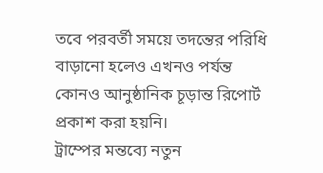তবে পরবর্তী সময়ে তদন্তের পরিধি বাড়ানো হলেও এখনও পর্যন্ত কোনও আনুষ্ঠানিক চূড়ান্ত রিপোর্ট প্রকাশ করা হয়নি।
ট্রাম্পের মন্তব্যে নতুন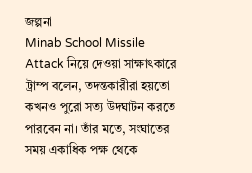জল্পনা
Minab School Missile Attack নিয়ে দেওয়া সাক্ষাৎকারে ট্রাম্প বলেন, তদন্তকারীরা হয়তো কখনও পুরো সত্য উদঘাটন করতে পারবেন না। তাঁর মতে, সংঘাতের সময় একাধিক পক্ষ থেকে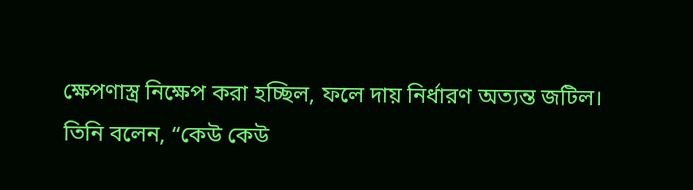ক্ষেপণাস্ত্র নিক্ষেপ করা হচ্ছিল, ফলে দায় নির্ধারণ অত্যন্ত জটিল।
তিনি বলেন, “কেউ কেউ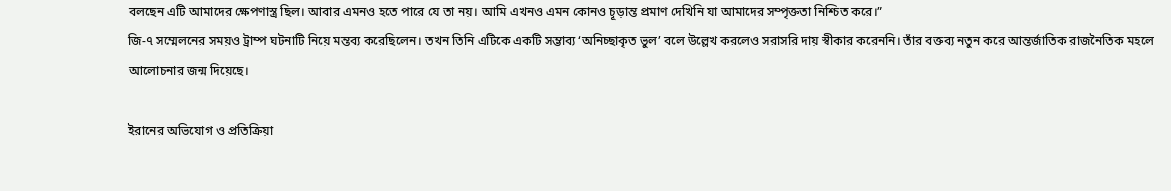বলছেন এটি আমাদের ক্ষেপণাস্ত্র ছিল। আবার এমনও হতে পারে যে তা নয়। আমি এখনও এমন কোনও চূড়ান্ত প্রমাণ দেখিনি যা আমাদের সম্পৃক্ততা নিশ্চিত করে।”
জি-৭ সম্মেলনের সময়ও ট্রাম্প ঘটনাটি নিয়ে মন্তব্য করেছিলেন। তখন তিনি এটিকে একটি সম্ভাব্য ‘অনিচ্ছাকৃত ভুল’ বলে উল্লেখ করলেও সরাসরি দায় স্বীকার করেননি। তাঁর বক্তব্য নতুন করে আন্তর্জাতিক রাজনৈতিক মহলে আলোচনার জন্ম দিয়েছে।

ইরানের অভিযোগ ও প্রতিক্রিয়া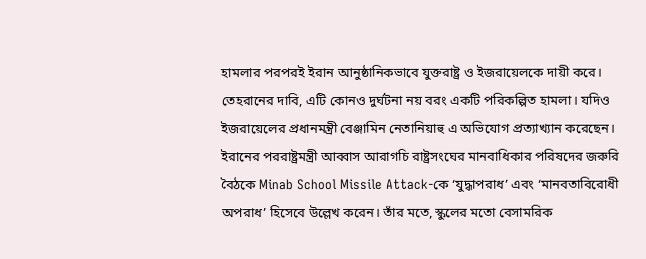হামলার পরপরই ইরান আনুষ্ঠানিকভাবে যুক্তরাষ্ট্র ও ইজরায়েলকে দায়ী করে। তেহরানের দাবি, এটি কোনও দুর্ঘটনা নয় বরং একটি পরিকল্পিত হামলা। যদিও ইজরায়েলের প্রধানমন্ত্রী বেঞ্জামিন নেতানিয়াহু এ অভিযোগ প্রত্যাখ্যান করেছেন।
ইরানের পররাষ্ট্রমন্ত্রী আব্বাস আরাগচি রাষ্ট্রসংঘের মানবাধিকার পরিষদের জরুরি বৈঠকে Minab School Missile Attack-কে ‘যুদ্ধাপরাধ’ এবং ‘মানবতাবিরোধী অপরাধ’ হিসেবে উল্লেখ করেন। তাঁর মতে, স্কুলের মতো বেসামরিক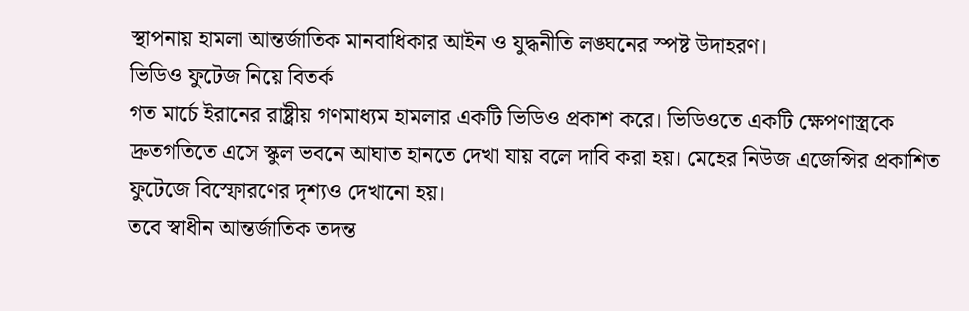স্থাপনায় হামলা আন্তর্জাতিক মানবাধিকার আইন ও যুদ্ধনীতি লঙ্ঘনের স্পষ্ট উদাহরণ।
ভিডিও ফুটেজ নিয়ে বিতর্ক
গত মার্চে ইরানের রাষ্ট্রীয় গণমাধ্যম হামলার একটি ভিডিও প্রকাশ করে। ভিডিওতে একটি ক্ষেপণাস্ত্রকে দ্রুতগতিতে এসে স্কুল ভবনে আঘাত হানতে দেখা যায় বলে দাবি করা হয়। মেহের নিউজ এজেন্সির প্রকাশিত ফুটেজে বিস্ফোরণের দৃশ্যও দেখানো হয়।
তবে স্বাধীন আন্তর্জাতিক তদন্ত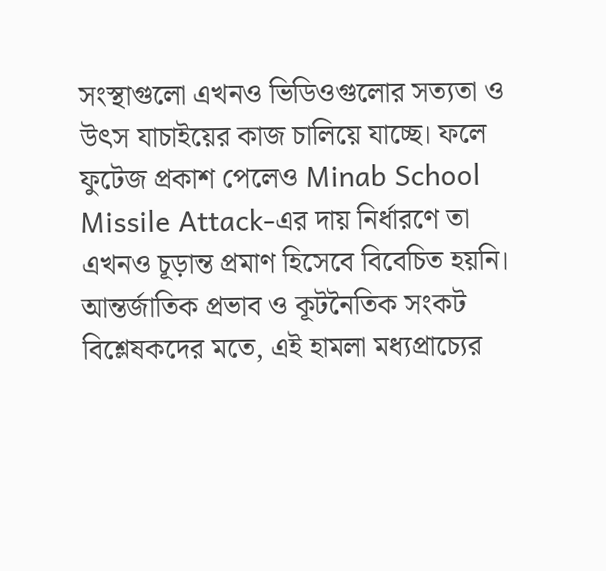সংস্থাগুলো এখনও ভিডিওগুলোর সত্যতা ও উৎস যাচাইয়ের কাজ চালিয়ে যাচ্ছে। ফলে ফুটেজ প্রকাশ পেলেও Minab School Missile Attack-এর দায় নির্ধারণে তা এখনও চূড়ান্ত প্রমাণ হিসেবে বিবেচিত হয়নি।
আন্তর্জাতিক প্রভাব ও কূটনৈতিক সংকট
বিশ্লেষকদের মতে, এই হামলা মধ্যপ্রাচ্যের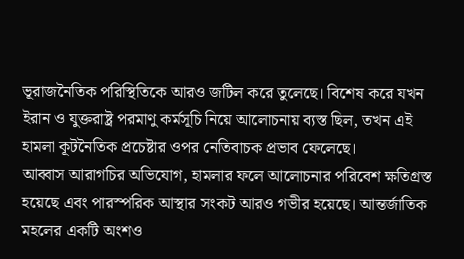ভূরাজনৈতিক পরিস্থিতিকে আরও জটিল করে তুলেছে। বিশেষ করে যখন ইরান ও যুক্তরাষ্ট্র পরমাণু কর্মসূচি নিয়ে আলোচনায় ব্যস্ত ছিল, তখন এই হামলা কূটনৈতিক প্রচেষ্টার ওপর নেতিবাচক প্রভাব ফেলেছে।
আব্বাস আরাগচির অভিযোগ, হামলার ফলে আলোচনার পরিবেশ ক্ষতিগ্রস্ত হয়েছে এবং পারস্পরিক আস্থার সংকট আরও গভীর হয়েছে। আন্তর্জাতিক মহলের একটি অংশও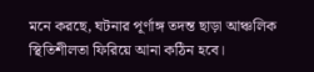মনে করছে, ঘটনার পূর্ণাঙ্গ তদন্ত ছাড়া আঞ্চলিক স্থিতিশীলতা ফিরিয়ে আনা কঠিন হবে।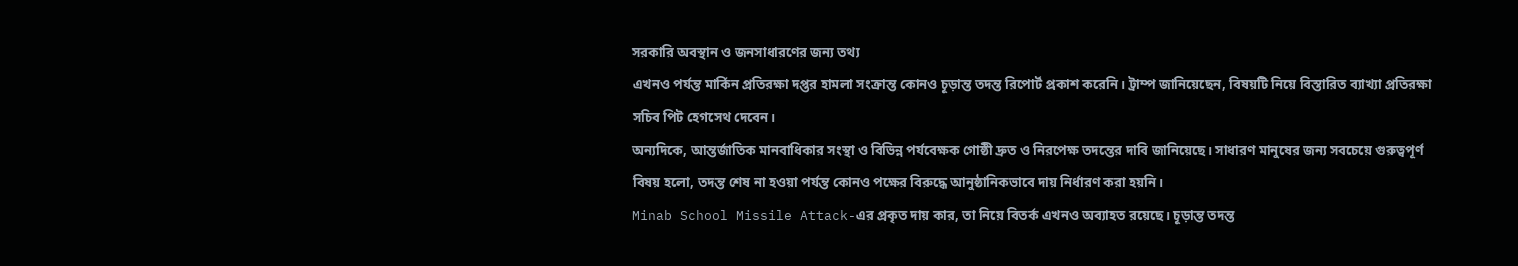সরকারি অবস্থান ও জনসাধারণের জন্য তথ্য
এখনও পর্যন্ত মার্কিন প্রতিরক্ষা দপ্তর হামলা সংক্রান্ত কোনও চূড়ান্ত তদন্ত রিপোর্ট প্রকাশ করেনি। ট্রাম্প জানিয়েছেন, বিষয়টি নিয়ে বিস্তারিত ব্যাখ্যা প্রতিরক্ষা সচিব পিট হেগসেথ দেবেন।
অন্যদিকে, আন্তর্জাতিক মানবাধিকার সংস্থা ও বিভিন্ন পর্যবেক্ষক গোষ্ঠী দ্রুত ও নিরপেক্ষ তদন্তের দাবি জানিয়েছে। সাধারণ মানুষের জন্য সবচেয়ে গুরুত্বপূর্ণ বিষয় হলো, তদন্ত শেষ না হওয়া পর্যন্ত কোনও পক্ষের বিরুদ্ধে আনুষ্ঠানিকভাবে দায় নির্ধারণ করা হয়নি।
Minab School Missile Attack-এর প্রকৃত দায় কার, তা নিয়ে বিতর্ক এখনও অব্যাহত রয়েছে। চূড়ান্ত তদন্ত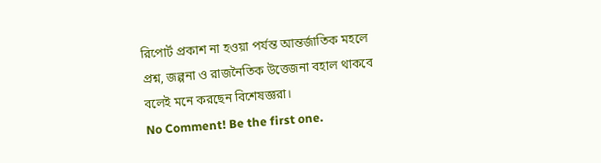রিপোর্ট প্রকাশ না হওয়া পর্যন্ত আন্তর্জাতিক মহলে প্রশ্ন, জল্পনা ও রাজনৈতিক উত্তেজনা বহাল থাকবে বলেই মনে করছেন বিশেষজ্ঞরা।
No Comment! Be the first one.